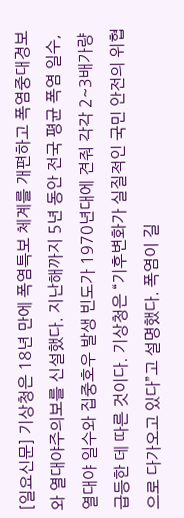[일요신문] 기상청은 18년 만에 폭염특보 체계를 개편하고 폭염중대경보와 열대야주의보를 신설했다. 지난해까지 5년 동안 전국 평균 폭염 일수, 열대야 일수와 집중호우 발생 빈도가 1970년대에 견줘 각각 2~3배가량 급등한 데 따른 것이다. 기상청은 “기후변화가 실질적인 국민 안전의 위협으로 다가오고 있다”고 설명했다. 폭염이 길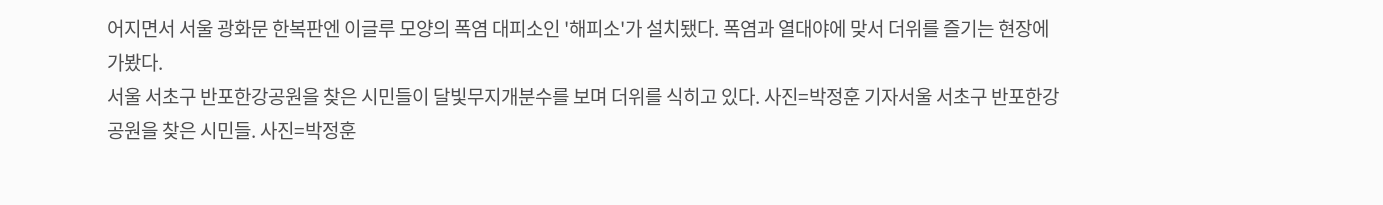어지면서 서울 광화문 한복판엔 이글루 모양의 폭염 대피소인 '해피소'가 설치됐다. 폭염과 열대야에 맞서 더위를 즐기는 현장에 가봤다.
서울 서초구 반포한강공원을 찾은 시민들이 달빛무지개분수를 보며 더위를 식히고 있다. 사진=박정훈 기자서울 서초구 반포한강공원을 찾은 시민들. 사진=박정훈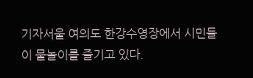기자서울 여의도 한강수영장에서 시민들이 물놀이를 즐기고 있다.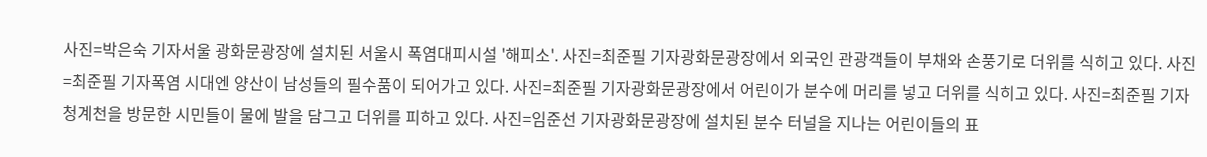사진=박은숙 기자서울 광화문광장에 설치된 서울시 폭염대피시설 '해피소'. 사진=최준필 기자광화문광장에서 외국인 관광객들이 부채와 손풍기로 더위를 식히고 있다. 사진=최준필 기자폭염 시대엔 양산이 남성들의 필수품이 되어가고 있다. 사진=최준필 기자광화문광장에서 어린이가 분수에 머리를 넣고 더위를 식히고 있다. 사진=최준필 기자청계천을 방문한 시민들이 물에 발을 담그고 더위를 피하고 있다. 사진=임준선 기자광화문광장에 설치된 분수 터널을 지나는 어린이들의 표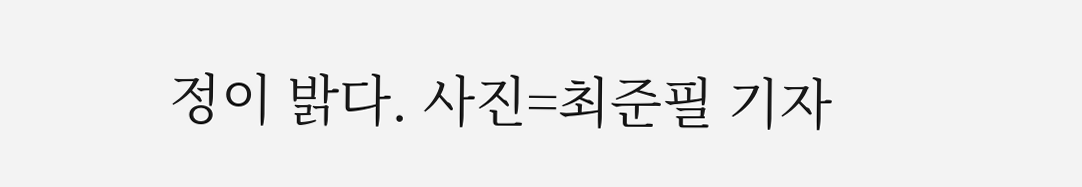정이 밝다. 사진=최준필 기자